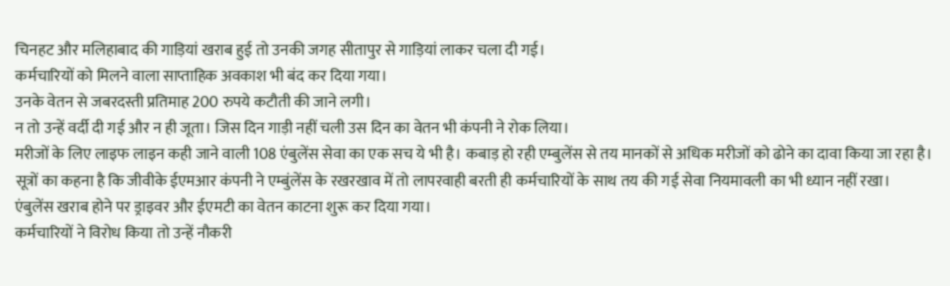चिनहट और मलिहाबाद की गाड़ियां खराब हुई तो उनकी जगह सीतापुर से गाड़ियां लाकर चला दी गई।
कर्मचारियों को मिलने वाला साप्ताहिक अवकाश भी बंद कर दिया गया।
उनके वेतन से जबरदस्ती प्रतिमाह 200 रुपये कटौती की जाने लगी।
न तो उन्हें वर्दी दी गई और न ही जूता। जिस दिन गाड़ी नहीं चली उस दिन का वेतन भी कंपनी ने रोक लिया।
मरीजों के लिए लाइफ लाइन कही जाने वाली 108 एंबुलेंस सेवा का एक सच ये भी है। कबाड़ हो रही एम्बुलेंस से तय मानकों से अधिक मरीजों को ढोने का दावा किया जा रहा है।
सूत्रों का कहना है कि जीवीके ईएमआर कंपनी ने एम्बुंलेंस के रखरखाव में तो लापरवाही बरती ही कर्मचारियों के साथ तय की गई सेवा नियमावली का भी ध्यान नहीं रखा।
एंबुलेंस खराब होने पर ड्राइवर और ईएमटी का वेतन काटना शुरू कर दिया गया।
कर्मचारियों ने विरोध किया तो उन्हें नौकरी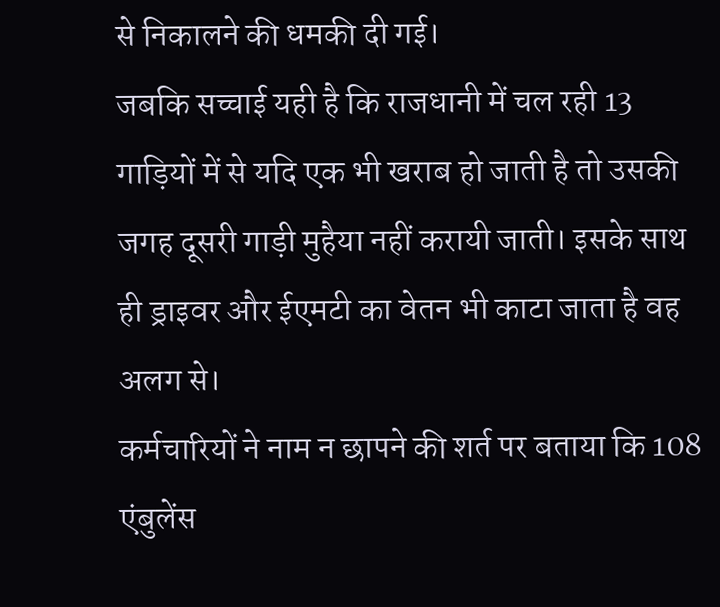से निकालने की धमकी दी गई।
जबकि सच्चाई यही है कि राजधानी में चल रही 13 गाड़ियों में से यदि एक भी खराब हो जाती है तो उसकी जगह दूसरी गाड़ी मुहैया नहीं करायी जाती। इसके साथ ही ड्राइवर और ईएमटी का वेतन भी काटा जाता है वह अलग से।
कर्मचारियों ने नाम न छापने की शर्त पर बताया कि 108 एंबुलेंस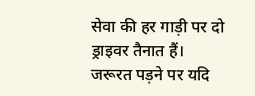सेवा की हर गाड़ी पर दो ड्राइवर तैनात हैं।
जरूरत पड़ने पर यदि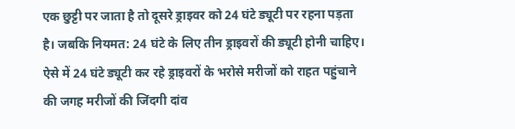एक छुट्टी पर जाता है तो दूसरे ड्राइवर को 24 घंटे ड्यूटी पर रहना पड़ता है। जबकि नियमत: 24 घंटे के लिए तीन ड्राइवरों की ड्यूटी होनी चाहिए।
ऐसे में 24 घंटे ड्यूटी कर रहे ड्राइवरों के भरोसे मरीजों को राहत पहुंचाने की जगह मरीजों की जिंदगी दांव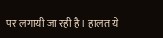पर लगायी जा रही है। हालत ये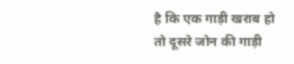है कि एक गाड़ी खराब हो तो दूसरे जोन की गाड़ी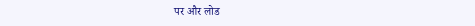पर और लोड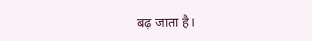बढ़ जाता है।